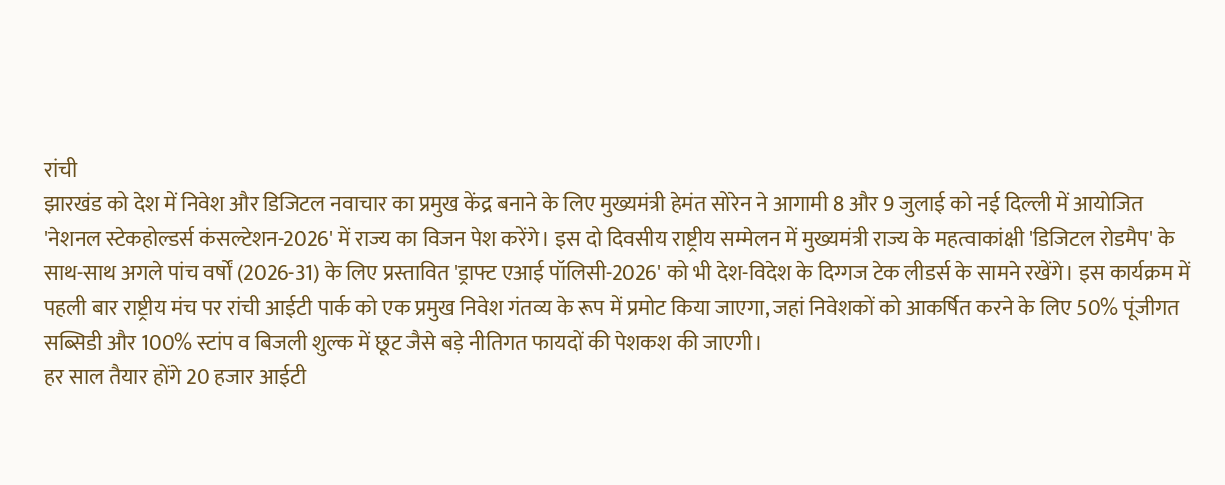रांची
झारखंड को देश में निवेश और डिजिटल नवाचार का प्रमुख केंद्र बनाने के लिए मुख्यमंत्री हेमंत सोरेन ने आगामी 8 और 9 जुलाई को नई दिल्ली में आयोजित 'नेशनल स्टेकहोल्डर्स कंसल्टेशन-2026' में राज्य का विजन पेश करेंगे। इस दो दिवसीय राष्ट्रीय सम्मेलन में मुख्यमंत्री राज्य के महत्वाकांक्षी 'डिजिटल रोडमैप' के साथ-साथ अगले पांच वर्षों (2026-31) के लिए प्रस्तावित 'ड्राफ्ट एआई पॉलिसी-2026' को भी देश-विदेश के दिग्गज टेक लीडर्स के सामने रखेंगे। इस कार्यक्रम में पहली बार राष्ट्रीय मंच पर रांची आईटी पार्क को एक प्रमुख निवेश गंतव्य के रूप में प्रमोट किया जाएगा, जहां निवेशकों को आकर्षित करने के लिए 50% पूंजीगत सब्सिडी और 100% स्टांप व बिजली शुल्क में छूट जैसे बड़े नीतिगत फायदों की पेशकश की जाएगी।
हर साल तैयार होंगे 20 हजार आईटी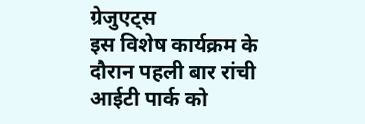ग्रेजुएट्स
इस विशेष कार्यक्रम के दौरान पहली बार रांची आईटी पार्क को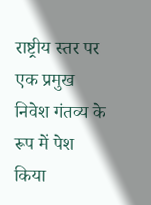राष्ट्रीय स्तर पर एक प्रमुख निवेश गंतव्य के रूप में पेश किया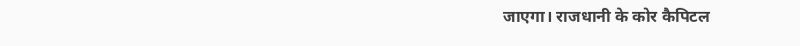जाएगा। राजधानी के कोर कैपिटल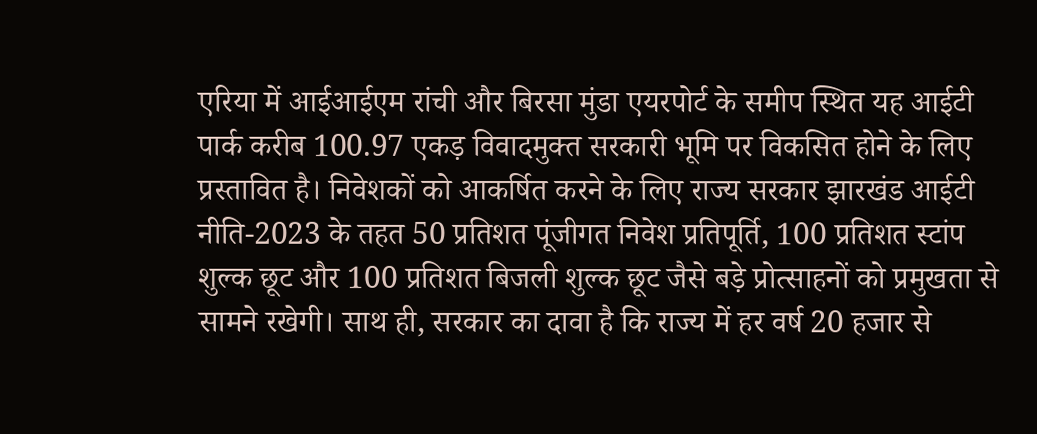एरिया में आईआईएम रांची और बिरसा मुंडा एयरपोर्ट के समीप स्थित यह आईटी पार्क करीब 100.97 एकड़ विवादमुक्त सरकारी भूमि पर विकसित होने के लिए प्रस्तावित है। निवेशकों को आकर्षित करने के लिए राज्य सरकार झारखंड आईटी नीति-2023 के तहत 50 प्रतिशत पूंजीगत निवेश प्रतिपूर्ति, 100 प्रतिशत स्टांप शुल्क छूट और 100 प्रतिशत बिजली शुल्क छूट जैसे बड़े प्रोत्साहनों को प्रमुखता से सामने रखेगी। साथ ही, सरकार का दावा है कि राज्य में हर वर्ष 20 हजार से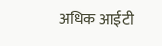अधिक आईटी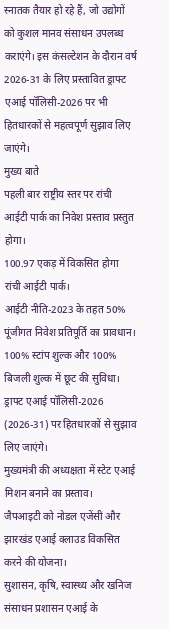स्नातक तैयार हो रहे हैं, जो उद्योगों को कुशल मानव संसाधन उपलब्ध कराएंगे। इस कंसल्टेशन के दौरान वर्ष 2026-31 के लिए प्रस्तावित ड्राफ्ट एआई पॉलिसी-2026 पर भी हितधारकों से महत्वपूर्ण सुझाव लिए जाएंगे।
मुख्य बाते
पहली बार राष्ट्रीय स्तर पर रांची आईटी पार्क का निवेश प्रस्ताव प्रस्तुत होगा।
100.97 एकड़ में विकसित होगा रांची आईटी पार्क।
आईटी नीति-2023 के तहत 50% पूंजीगत निवेश प्रतिपूर्ति का प्रावधान।
100% स्टांप शुल्क और 100% बिजली शुल्क में छूट की सुविधा।
ड्राफ्ट एआई पॉलिसी-2026 (2026-31) पर हितधारकों से सुझाव लिए जाएंगे।
मुख्यमंत्री की अध्यक्षता में स्टेट एआई मिशन बनाने का प्रस्ताव।
जैपआइटी को नोडल एजेंसी और झारखंड एआई क्लाउड विकसित करने की योजना।
सुशासन, कृषि, स्वास्थ्य और खनिज संसाधन प्रशासन एआई के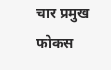चार प्रमुख फोकस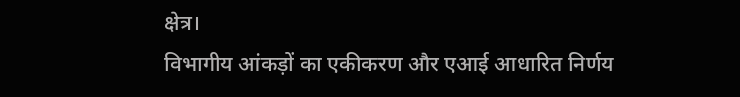क्षेत्र।
विभागीय आंकड़ों का एकीकरण और एआई आधारित निर्णय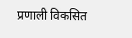प्रणाली विकसित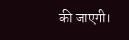की जाएगी।